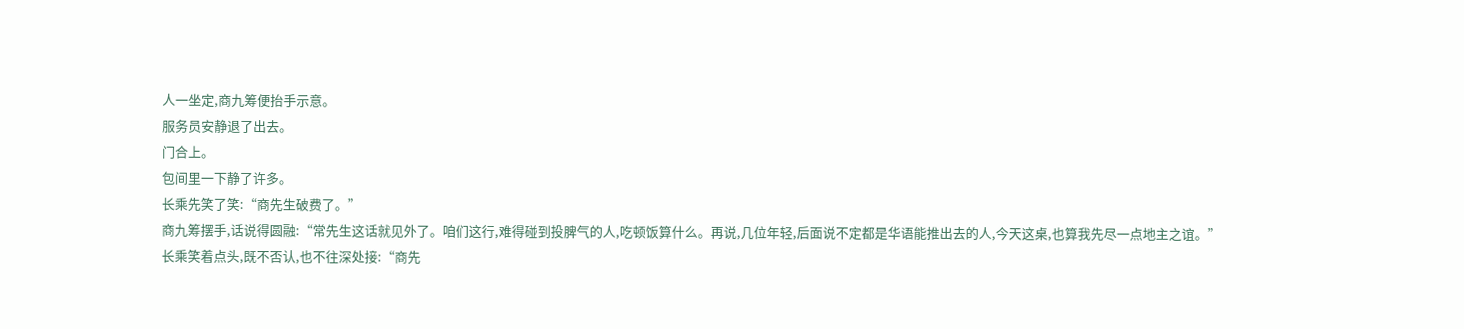人一坐定,商九筹便抬手示意。
服务员安静退了出去。
门合上。
包间里一下静了许多。
长乘先笑了笑:“商先生破费了。”
商九筹摆手,话说得圆融:“常先生这话就见外了。咱们这行,难得碰到投脾气的人,吃顿饭算什么。再说,几位年轻,后面说不定都是华语能推出去的人,今天这桌,也算我先尽一点地主之谊。”
长乘笑着点头,既不否认,也不往深处接:“商先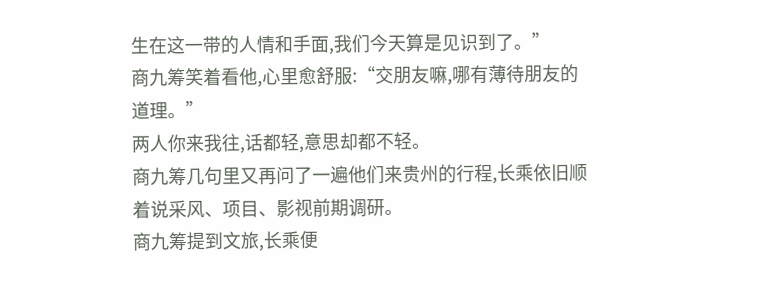生在这一带的人情和手面,我们今天算是见识到了。”
商九筹笑着看他,心里愈舒服:“交朋友嘛,哪有薄待朋友的道理。”
两人你来我往,话都轻,意思却都不轻。
商九筹几句里又再问了一遍他们来贵州的行程,长乘依旧顺着说采风、项目、影视前期调研。
商九筹提到文旅,长乘便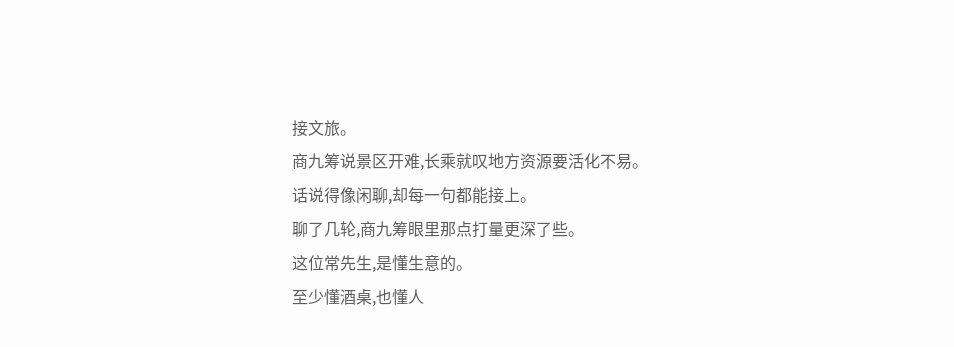接文旅。
商九筹说景区开难,长乘就叹地方资源要活化不易。
话说得像闲聊,却每一句都能接上。
聊了几轮,商九筹眼里那点打量更深了些。
这位常先生,是懂生意的。
至少懂酒桌,也懂人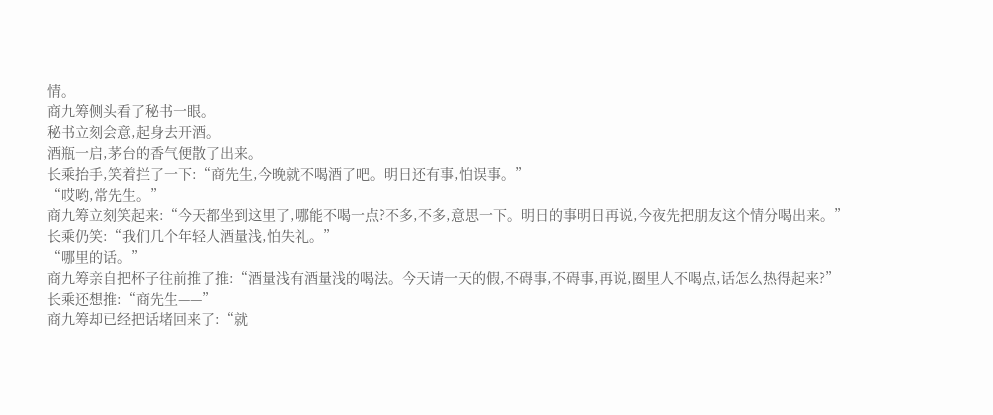情。
商九筹侧头看了秘书一眼。
秘书立刻会意,起身去开酒。
酒瓶一启,茅台的香气便散了出来。
长乘抬手,笑着拦了一下:“商先生,今晚就不喝酒了吧。明日还有事,怕误事。”
“哎哟,常先生。”
商九筹立刻笑起来:“今天都坐到这里了,哪能不喝一点?不多,不多,意思一下。明日的事明日再说,今夜先把朋友这个情分喝出来。”
长乘仍笑:“我们几个年轻人酒量浅,怕失礼。”
“哪里的话。”
商九筹亲自把杯子往前推了推:“酒量浅有酒量浅的喝法。今天请一天的假,不碍事,不碍事,再说,圈里人不喝点,话怎么热得起来?”
长乘还想推:“商先生——”
商九筹却已经把话堵回来了:“就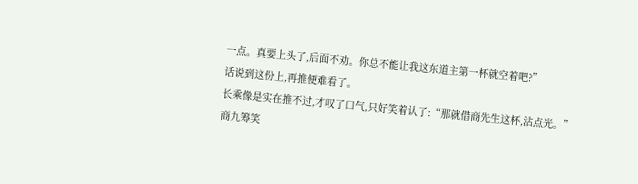一点。真要上头了,后面不劝。你总不能让我这东道主第一杯就空着吧?”
话说到这份上,再推便难看了。
长乘像是实在推不过,才叹了口气,只好笑着认了:“那就借商先生这杯,沾点光。”
商九筹笑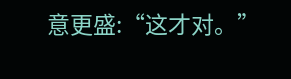意更盛:“这才对。”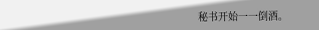秘书开始一一倒酒。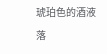琥珀色的酒液落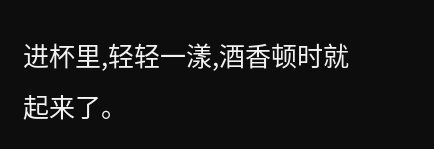进杯里,轻轻一漾,酒香顿时就起来了。